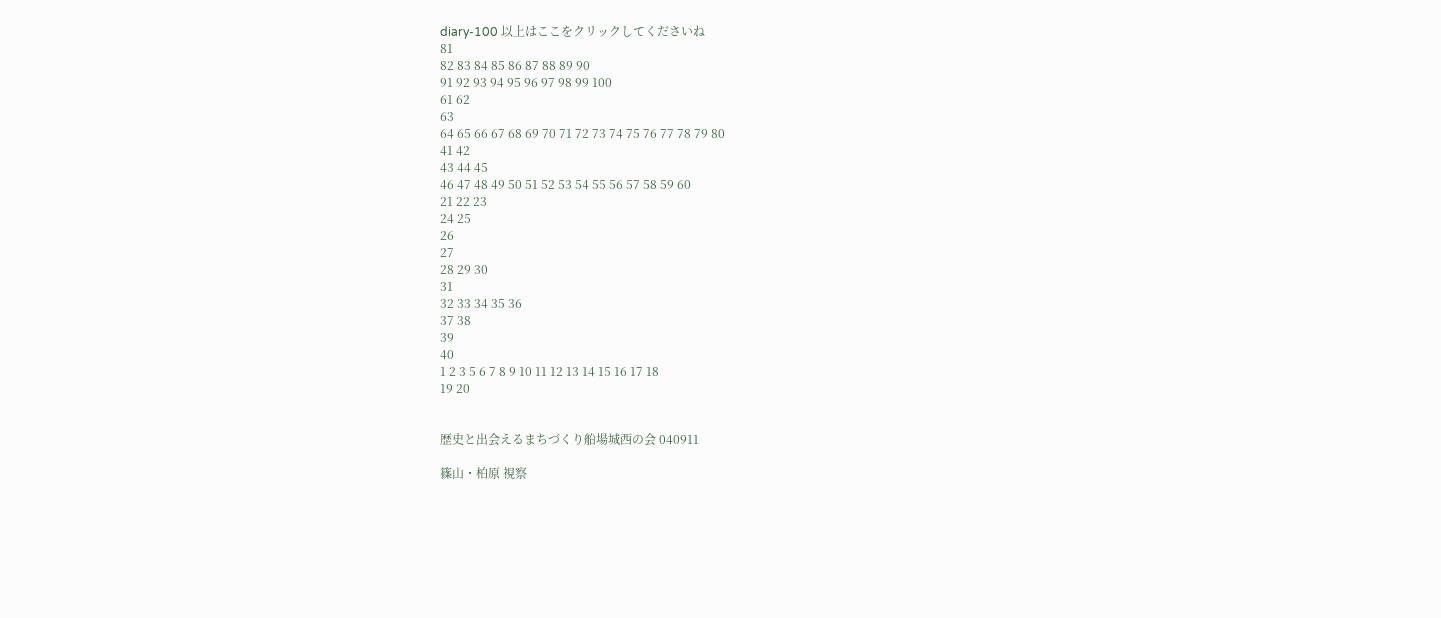diary-100 以上はここをクリックしてくださいね
81
82 83 84 85 86 87 88 89 90
91 92 93 94 95 96 97 98 99 100
61 62
63
64 65 66 67 68 69 70 71 72 73 74 75 76 77 78 79 80
41 42
43 44 45
46 47 48 49 50 51 52 53 54 55 56 57 58 59 60
21 22 23
24 25
26
27
28 29 30
31
32 33 34 35 36
37 38
39
40
1 2 3 5 6 7 8 9 10 11 12 13 14 15 16 17 18
19 20


歴史と出会えるまちづくり船場城西の会 040911

篠山・柏原 視察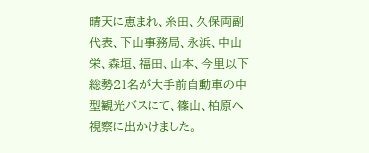晴天に恵まれ、糸田、久保両副代表、下山事務局、永浜、中山栄、森垣、福田、山本、今里以下総勢21名が大手前自動車の中型観光バスにて、篠山、柏原へ視察に出かけました。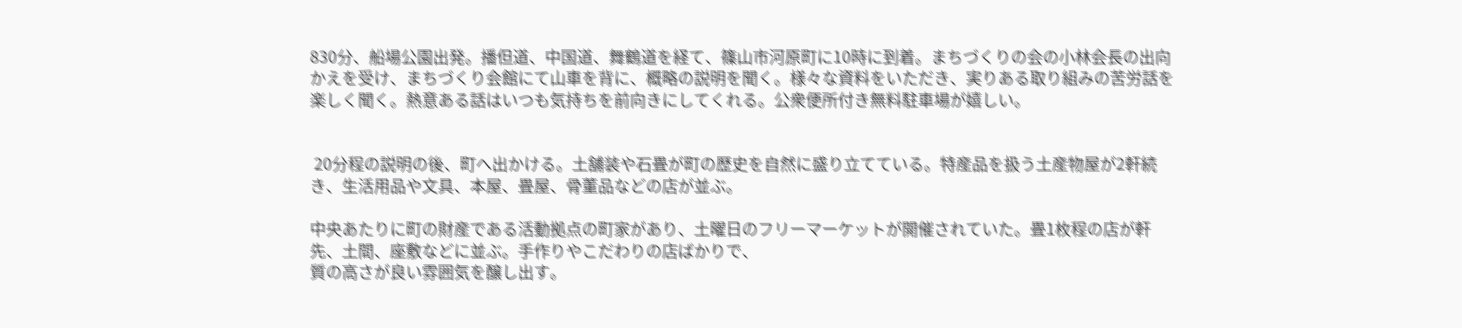830分、船場公園出発。播但道、中国道、舞鶴道を経て、篠山市河原町に10時に到着。まちづくりの会の小林会長の出向かえを受け、まちづくり会館にて山車を背に、概略の説明を聞く。様々な資料をいただき、実りある取り組みの苦労話を楽しく聞く。熱意ある話はいつも気持ちを前向きにしてくれる。公衆便所付き無料駐車場が嬉しい。


 20分程の説明の後、町へ出かける。土舗装や石畳が町の歴史を自然に盛り立てている。特産品を扱う土産物屋が2軒続き、生活用品や文具、本屋、畳屋、骨董品などの店が並ぶ。

中央あたりに町の財産である活動拠点の町家があり、土曜日のフリーマーケットが開催されていた。畳1枚程の店が軒先、土間、座敷などに並ぶ。手作りやこだわりの店ばかりで、
質の高さが良い雰囲気を醸し出す。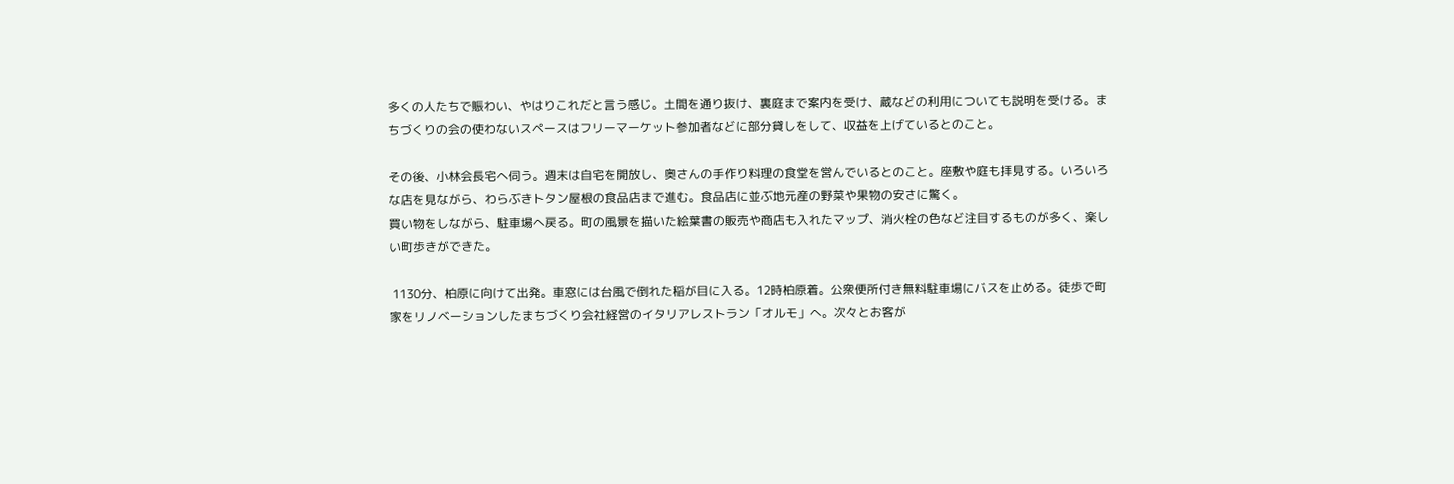多くの人たちで賑わい、やはりこれだと言う感じ。土間を通り抜け、裏庭まで案内を受け、蔵などの利用についても説明を受ける。まちづくりの会の使わないスペースはフリーマーケット参加者などに部分貸しをして、収益を上げているとのこと。

その後、小林会長宅へ伺う。週末は自宅を開放し、奥さんの手作り料理の食堂を営んでいるとのこと。座敷や庭も拝見する。いろいろな店を見ながら、わらぶきトタン屋根の食品店まで進む。食品店に並ぶ地元産の野菜や果物の安さに驚く。
買い物をしながら、駐車場へ戻る。町の風景を描いた絵葉書の販売や商店も入れたマップ、消火栓の色など注目するものが多く、楽しい町歩きができた。

 1130分、柏原に向けて出発。車窓には台風で倒れた稲が目に入る。12時柏原着。公衆便所付き無料駐車場にバスを止める。徒歩で町家をリノベーションしたまちづくり会社経営のイタリアレストラン「オルモ」へ。次々とお客が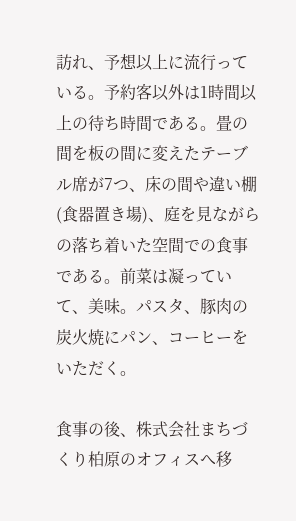訪れ、予想以上に流行っている。予約客以外は1時間以上の待ち時間である。畳の間を板の間に変えたテーブル席が7つ、床の間や違い棚(食器置き場)、庭を見ながらの落ち着いた空間での食事である。前菜は凝っていて、美味。パスタ、豚肉の炭火焼にパン、コーヒーをいただく。

食事の後、株式会社まちづくり柏原のオフィスへ移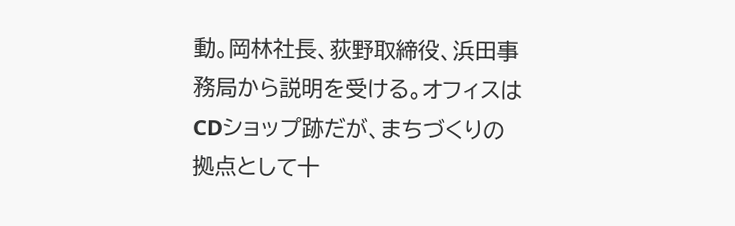動。岡林社長、荻野取締役、浜田事務局から説明を受ける。オフィスはCDショップ跡だが、まちづくりの拠点として十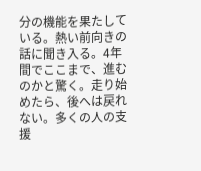分の機能を果たしている。熱い前向きの話に聞き入る。4年間でここまで、進むのかと驚く。走り始めたら、後へは戻れない。多くの人の支援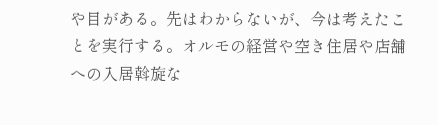や目がある。先はわからないが、今は考えたことを実行する。オルモの経営や空き住居や店舗への入居斡旋な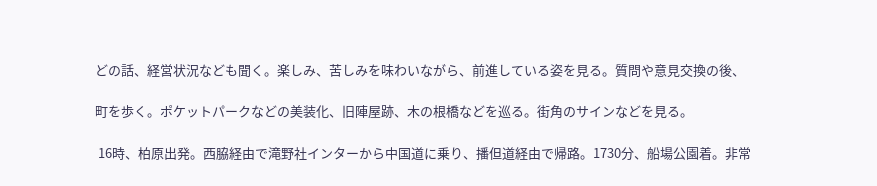どの話、経営状況なども聞く。楽しみ、苦しみを味わいながら、前進している姿を見る。質問や意見交換の後、

町を歩く。ポケットパークなどの美装化、旧陣屋跡、木の根橋などを巡る。街角のサインなどを見る。

 16時、柏原出発。西脇経由で滝野社インターから中国道に乗り、播但道経由で帰路。1730分、船場公園着。非常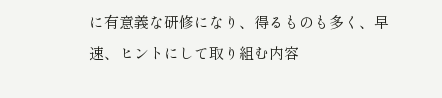に有意義な研修になり、得るものも多く、早速、ヒントにして取り組む内容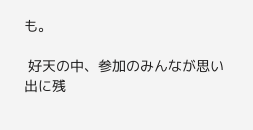も。

 好天の中、参加のみんなが思い出に残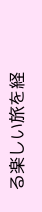る楽しい旅を経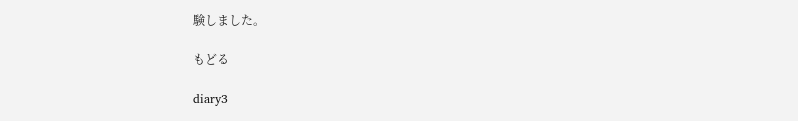験しました。

もどる

diary3